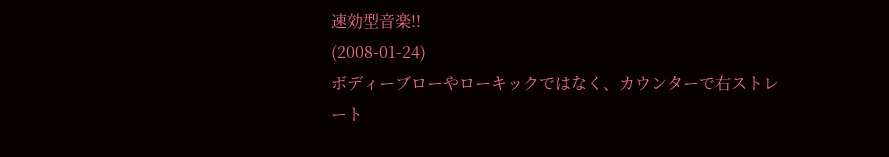速効型音楽!!
(2008-01-24)
ボディーブローやローキックではなく、カウンターで右ストレート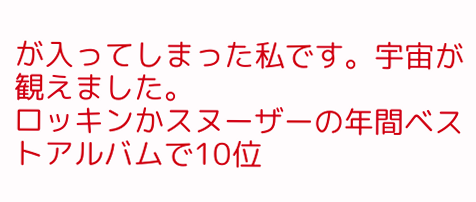が入ってしまった私です。宇宙が観えました。
ロッキンかスヌーザーの年間ベストアルバムで10位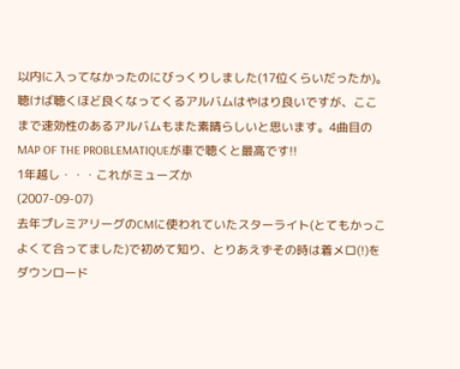以内に入ってなかったのにびっくりしました(17位くらいだったか)。
聴けば聴くほど良くなってくるアルバムはやはり良いですが、ここまで速効性のあるアルバムもまた素晴らしいと思います。4曲目のMAP OF THE PROBLEMATIQUEが車で聴くと最高です!!
1年越し・・・これがミューズか
(2007-09-07)
去年プレミアリーグのCMに使われていたスターライト(とてもかっこよくて合ってました)で初めて知り、とりあえずその時は着メロ(!)をダウンロード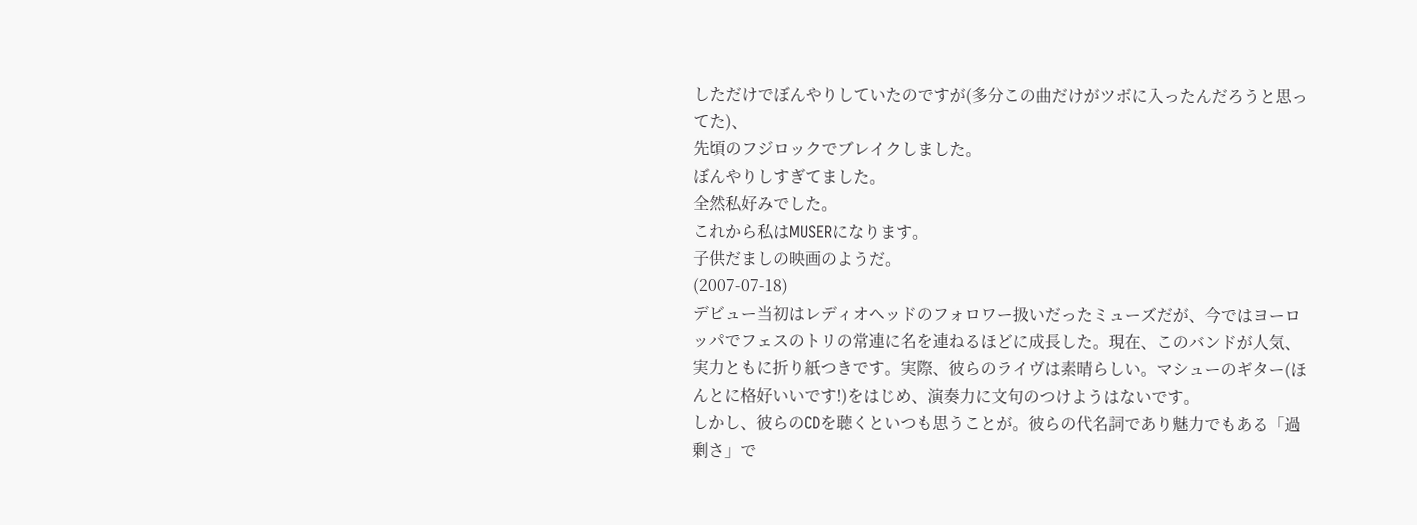しただけでぼんやりしていたのですが(多分この曲だけがツボに入ったんだろうと思ってた)、
先頃のフジロックでブレイクしました。
ぼんやりしすぎてました。
全然私好みでした。
これから私はMUSERになります。
子供だましの映画のようだ。
(2007-07-18)
デビュー当初はレディオヘッドのフォロワー扱いだったミューズだが、今ではヨーロッパでフェスのトリの常連に名を連ねるほどに成長した。現在、このバンドが人気、実力ともに折り紙つきです。実際、彼らのライヴは素晴らしい。マシューのギター(ほんとに格好いいです!)をはじめ、演奏力に文句のつけようはないです。
しかし、彼らのCDを聴くといつも思うことが。彼らの代名詞であり魅力でもある「過剰さ」で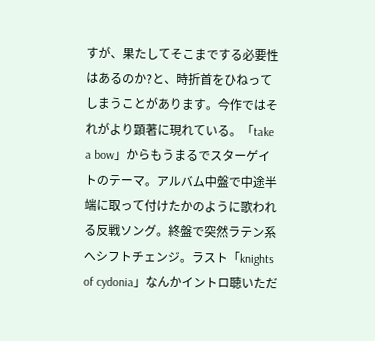すが、果たしてそこまでする必要性はあるのか?と、時折首をひねってしまうことがあります。今作ではそれがより顕著に現れている。「take a bow」からもうまるでスターゲイトのテーマ。アルバム中盤で中途半端に取って付けたかのように歌われる反戦ソング。終盤で突然ラテン系へシフトチェンジ。ラスト「knights of cydonia」なんかイントロ聴いただ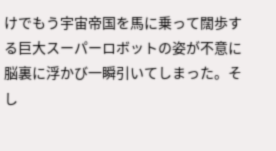けでもう宇宙帝国を馬に乗って闊歩する巨大スーパーロボットの姿が不意に脳裏に浮かび一瞬引いてしまった。そし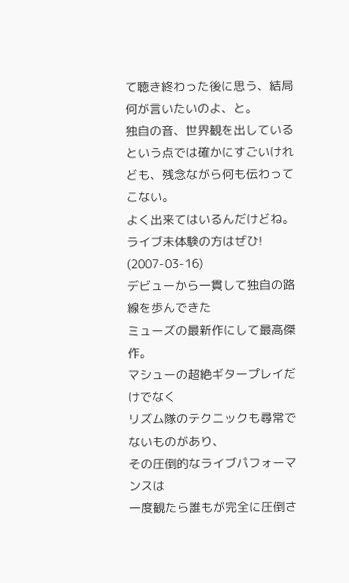て聴き終わった後に思う、結局何が言いたいのよ、と。
独自の音、世界観を出しているという点では確かにすごいけれども、残念ながら何も伝わってこない。
よく出来てはいるんだけどね。
ライブ未体験の方はぜひ!
(2007-03-16)
デビューから一貫して独自の路線を歩んできた
ミューズの最新作にして最高傑作。
マシューの超絶ギタープレイだけでなく
リズム隊のテクニックも尋常でないものがあり、
その圧倒的なライブパフォーマンスは
一度観たら誰もが完全に圧倒さ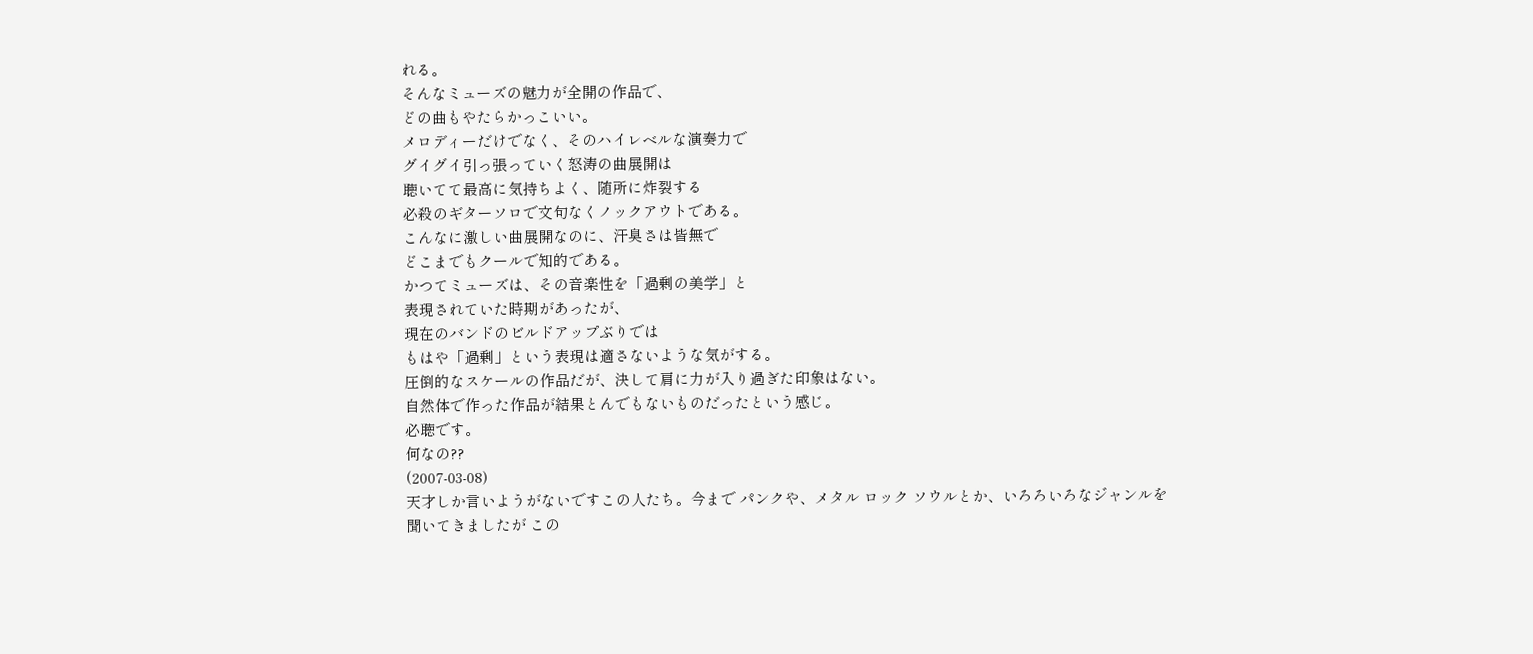れる。
そんなミューズの魅力が全開の作品で、
どの曲もやたらかっこいい。
メロディーだけでなく、そのハイレベルな演奏力で
グイグイ引っ張っていく怒涛の曲展開は
聴いてて最高に気持ちよく、随所に炸裂する
必殺のギターソロで文句なくノックアウトである。
こんなに激しい曲展開なのに、汗臭さは皆無で
どこまでもクールで知的である。
かつてミューズは、その音楽性を「過剰の美学」と
表現されていた時期があったが、
現在のバンドのビルドアップぶりでは
もはや「過剰」という表現は適さないような気がする。
圧倒的なスケールの作品だが、決して肩に力が入り過ぎた印象はない。
自然体で作った作品が結果とんでもないものだったという感じ。
必聴です。
何なの??
(2007-03-08)
天才しか言いようがないですこの人たち。今まで パンクや、メタル ロック ソウルとか、いろろいろなジャンルを聞いてきましたが この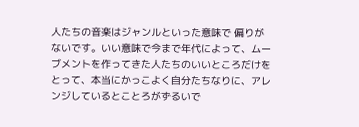人たちの音楽はジャンルといった意味で 偏りがないです。いい意味で今まで年代によって、ムーブメントを作ってきた人たちのいいところだけをとって、本当にかっこよく自分たちなりに、アレンジしているとことろがずるいで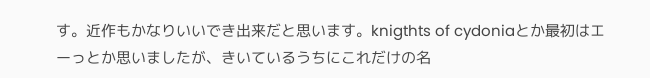す。近作もかなりいいでき出来だと思います。knigthts of cydoniaとか最初はエーっとか思いましたが、きいているうちにこれだけの名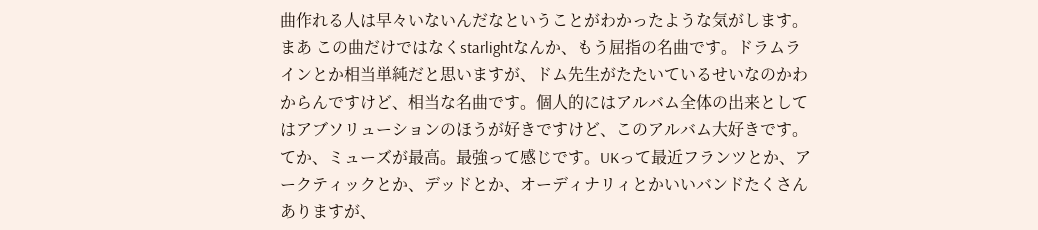曲作れる人は早々いないんだなということがわかったような気がします。まあ この曲だけではなくstarlightなんか、もう屈指の名曲です。ドラムラインとか相当単純だと思いますが、ドム先生がたたいているせいなのかわからんですけど、相当な名曲です。個人的にはアルバム全体の出来としてはアブソリューションのほうが好きですけど、このアルバム大好きです。てか、ミューズが最高。最強って感じです。UKって最近フランツとか、アークティックとか、デッドとか、オーディナリィとかいいバンドたくさんありますが、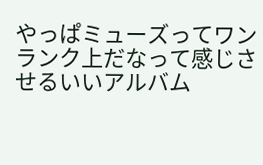やっぱミューズってワンランク上だなって感じさせるいいアルバム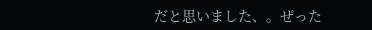だと思いました、。ぜった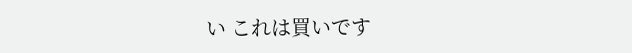い これは買いです